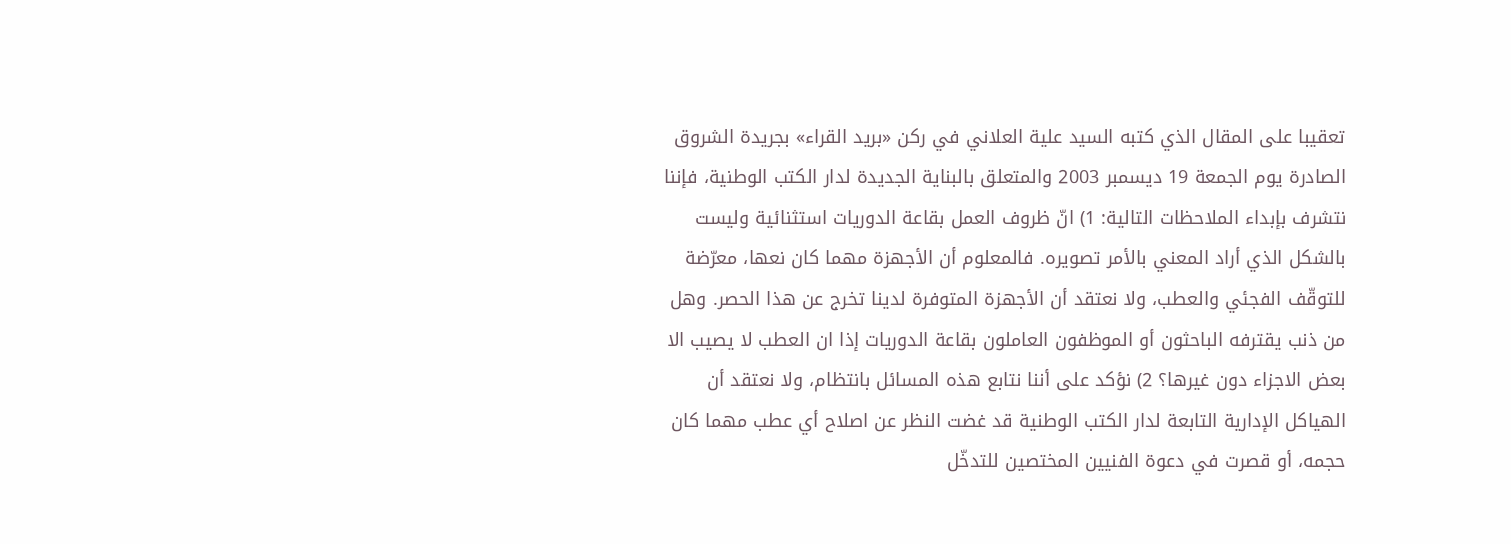تعقيبا على المقال الذي كتبه السيد علية العلاني في ركن «بريد القراء» بجريدة الشروق الصادرة يوم الجمعة 19 ديسمبر 2003 والمتعلق بالبناية الجديدة لدار الكتب الوطنية، فإننا نتشرف بإبداء الملاحظات التالية: 1) انّ ظروف العمل بقاعة الدوريات استثنائية وليست بالشكل الذي أراد المعني بالأمر تصويره. فالمعلوم أن الأجهزة مهما كان نعها، معرّضة للتوقّف الفجئي والعطب، ولا نعتقد أن الأجهزة المتوفرة لدينا تخرج عن هذا الحصر. وهل من ذنب يقترفه الباحثون أو الموظفون العاملون بقاعة الدوريات إذا ان العطب لا يصيب الا بعض الاجزاء دون غيرها؟ 2) نؤكد على أننا نتابع هذه المسائل بانتظام، ولا نعتقد أن الهياكل الإدارية التابعة لدار الكتب الوطنية قد غضت النظر عن اصلاح أي عطب مهما كان حجمه، أو قصرت في دعوة الفنيين المختصين للتدخّل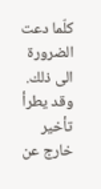كلّما دعت الضرورة الى ذلك. وقد يطرأ تأخير خارج عن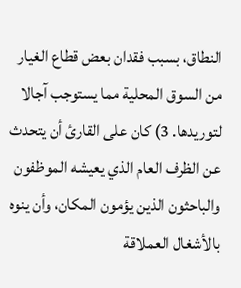النطاق، بسبب فقدان بعض قطاع الغيار من السوق المحلية مما يستوجب آجالا لتوريدها. 3) كان على القارئ أن يتحدث عن الظرف العام الذي يعيشه الموظفون والباحثون الذين يؤمون المكان، وأن ينوه بالأشغال العملاقة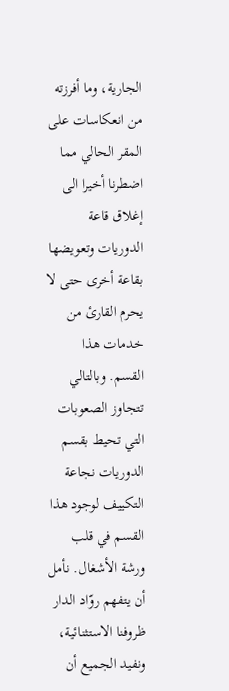الجارية، وما أفرزته من انعكاسات على المقر الحالي مما اضطرنا أخيرا الى إغلاق قاعة الدوريات وتعويضها بقاعة أخرى حتى لا يحرم القارئ من خدمات هذا القسم. وبالتالي تتجاوز الصعوبات التي تحيط بقسم الدوريات نجاعة التكييف لوجود هذا القسم في قلب ورشة الأشغال. نأمل أن يتفهم روّاد الدار ظروفنا الاستثنائية، ونفيد الجميع أن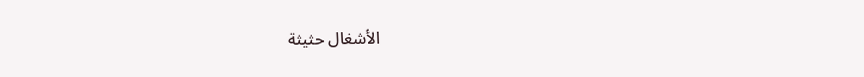الأشغال حثيثة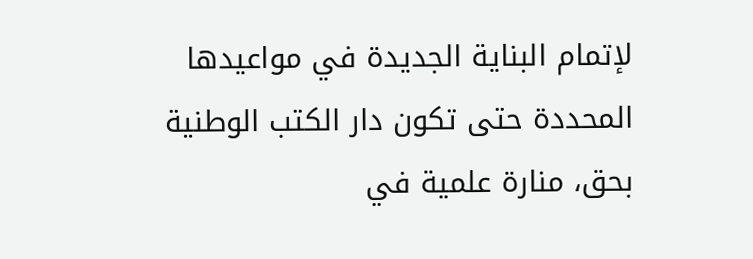لإتمام البناية الجديدة في مواعيدها المحددة حتى تكون دار الكتب الوطنية بحق، منارة علمية في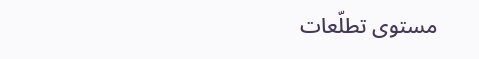مستوى تطلّعات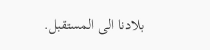بلادنا الى المستقبل.